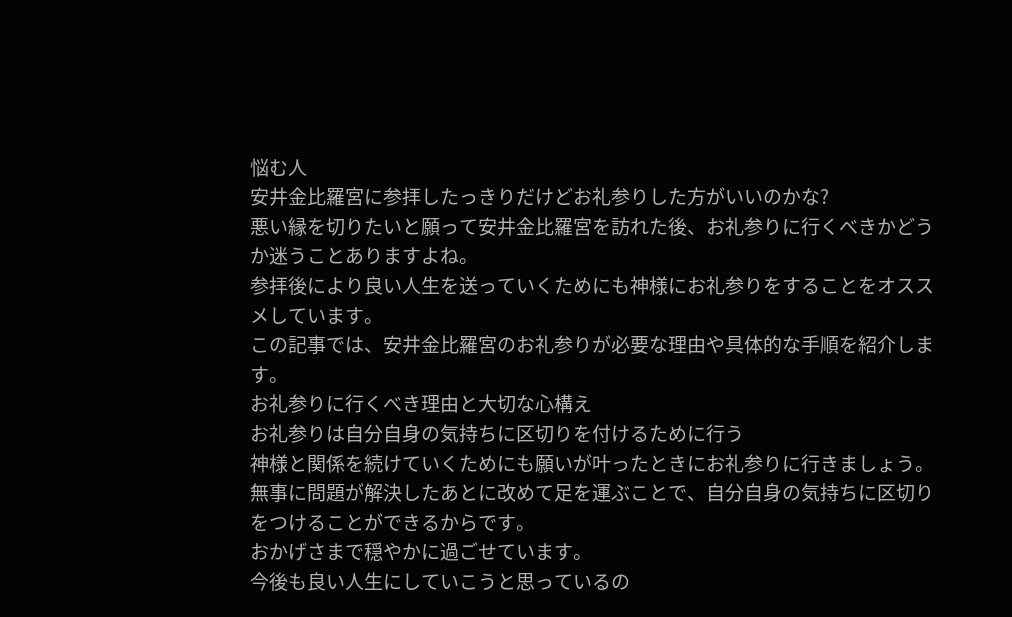悩む人
安井金比羅宮に参拝したっきりだけどお礼参りした方がいいのかな?
悪い縁を切りたいと願って安井金比羅宮を訪れた後、お礼参りに行くべきかどうか迷うことありますよね。
参拝後により良い人生を送っていくためにも神様にお礼参りをすることをオススメしています。
この記事では、安井金比羅宮のお礼参りが必要な理由や具体的な手順を紹介します。
お礼参りに行くべき理由と大切な心構え
お礼参りは自分自身の気持ちに区切りを付けるために行う
神様と関係を続けていくためにも願いが叶ったときにお礼参りに行きましょう。
無事に問題が解決したあとに改めて足を運ぶことで、自分自身の気持ちに区切りをつけることができるからです。
おかげさまで穏やかに過ごせています。
今後も良い人生にしていこうと思っているの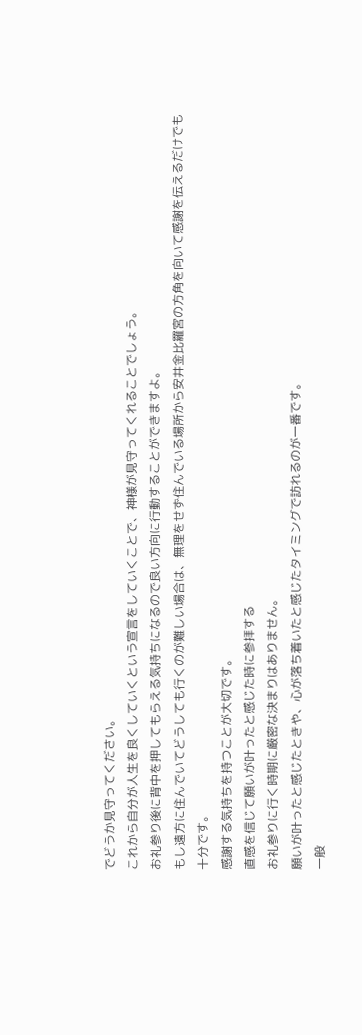でどうか見守ってください。
これから自分が人生を良くしていくという宣言をしていくことで、神様が見守ってくれることでしょう。
お礼参り後に背中を押してもらえる気持ちになるので良い方向に行動することができますよ。
もし遠方に住んでいてどうしても行くのが難しい場合は、無理をせず住んでいる場所から安井金比羅宮の方角を向いて感謝を伝えるだけでも十分です。
感謝する気持ちを持つことが大切です。
直感を信じて願いが叶ったと感じた時に参拝する
お礼参りに行く時期に厳密な決まりはありません。
願いが叶ったと感じたときや、心が落ち着いたと感じたタイミングで訪れるのが一番です。
一般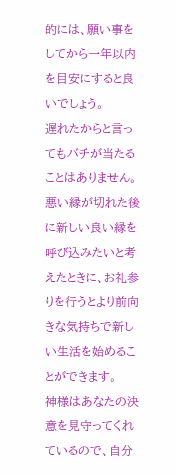的には、願い事をしてから一年以内を目安にすると良いでしょう。
遅れたからと言ってもバチが当たることはありません。
悪い縁が切れた後に新しい良い縁を呼び込みたいと考えたときに、お礼参りを行うとより前向きな気持ちで新しい生活を始めることができます。
神様はあなたの決意を見守ってくれているので、自分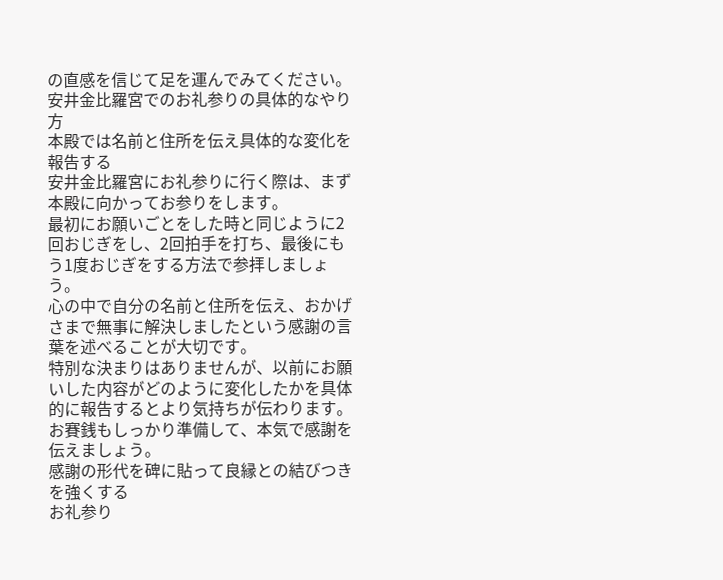の直感を信じて足を運んでみてください。
安井金比羅宮でのお礼参りの具体的なやり方
本殿では名前と住所を伝え具体的な変化を報告する
安井金比羅宮にお礼参りに行く際は、まず本殿に向かってお参りをします。
最初にお願いごとをした時と同じように2回おじぎをし、2回拍手を打ち、最後にもう1度おじぎをする方法で参拝しましょう。
心の中で自分の名前と住所を伝え、おかげさまで無事に解決しましたという感謝の言葉を述べることが大切です。
特別な決まりはありませんが、以前にお願いした内容がどのように変化したかを具体的に報告するとより気持ちが伝わります。
お賽銭もしっかり準備して、本気で感謝を伝えましょう。
感謝の形代を碑に貼って良縁との結びつきを強くする
お礼参り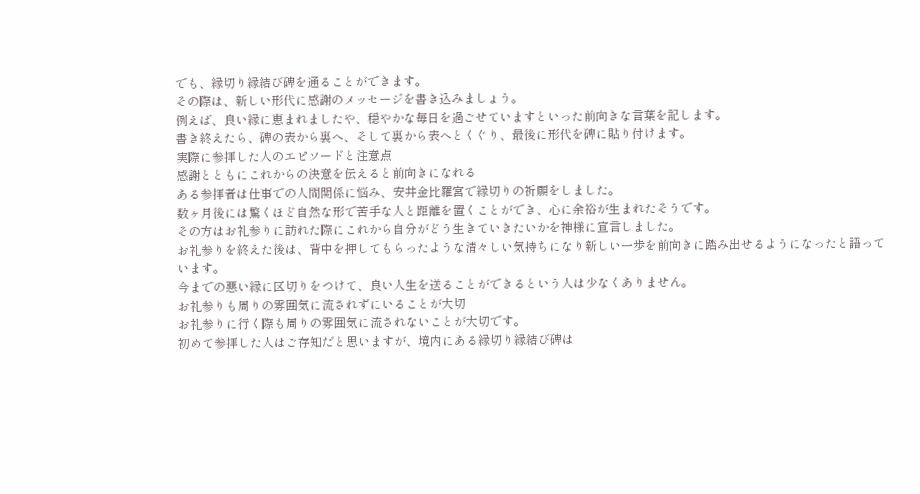でも、縁切り縁結び碑を通ることができます。
その際は、新しい形代に感謝のメッセージを書き込みましょう。
例えば、良い縁に恵まれましたや、穏やかな毎日を過ごせていますといった前向きな言葉を記します。
書き終えたら、碑の表から裏へ、そして裏から表へとくぐり、最後に形代を碑に貼り付けます。
実際に参拝した人のエピソードと注意点
感謝とともにこれからの決意を伝えると前向きになれる
ある参拝者は仕事での人間関係に悩み、安井金比羅宮で縁切りの祈願をしました。
数ヶ月後には驚くほど自然な形で苦手な人と距離を置くことができ、心に余裕が生まれたそうです。
その方はお礼参りに訪れた際にこれから自分がどう生きていきたいかを神様に宣言しました。
お礼参りを終えた後は、背中を押してもらったような清々しい気持ちになり新しい一歩を前向きに踏み出せるようになったと語っています。
今までの悪い縁に区切りをつけて、良い人生を送ることができるという人は少なくありません。
お礼参りも周りの雰囲気に流されずにいることが大切
お礼参りに行く際も周りの雰囲気に流されないことが大切です。
初めて参拝した人はご存知だと思いますが、境内にある縁切り縁結び碑は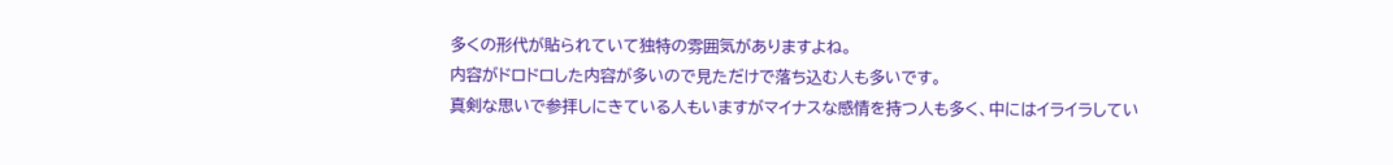多くの形代が貼られていて独特の雰囲気がありますよね。
内容がドロドロした内容が多いので見ただけで落ち込む人も多いです。
真剣な思いで参拝しにきている人もいますがマイナスな感情を持つ人も多く、中にはイライラしてい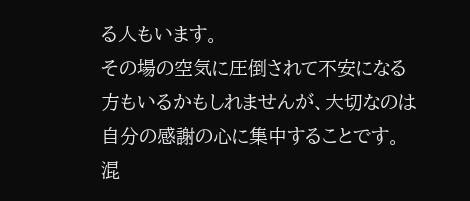る人もいます。
その場の空気に圧倒されて不安になる方もいるかもしれませんが、大切なのは自分の感謝の心に集中することです。
混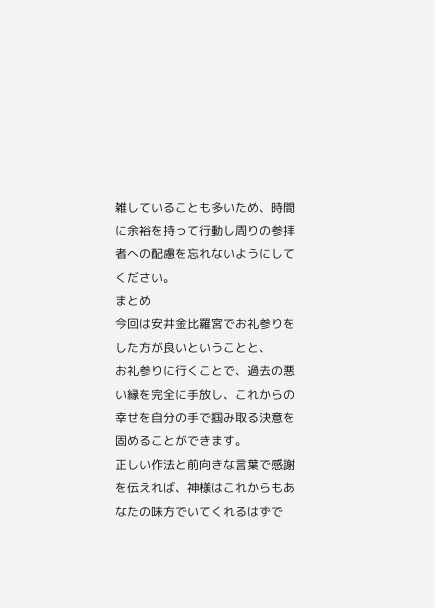雑していることも多いため、時間に余裕を持って行動し周りの参拝者への配慮を忘れないようにしてください。
まとめ
今回は安井金比羅宮でお礼参りをした方が良いということと、
お礼参りに行くことで、過去の悪い縁を完全に手放し、これからの幸せを自分の手で掴み取る決意を固めることができます。
正しい作法と前向きな言葉で感謝を伝えれば、神様はこれからもあなたの味方でいてくれるはずで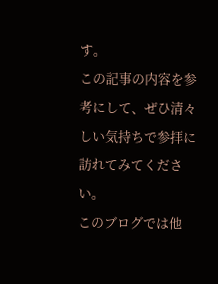す。
この記事の内容を参考にして、ぜひ清々しい気持ちで参拝に訪れてみてください。
このブログでは他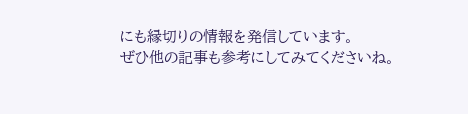にも縁切りの情報を発信しています。
ぜひ他の記事も参考にしてみてくださいね。